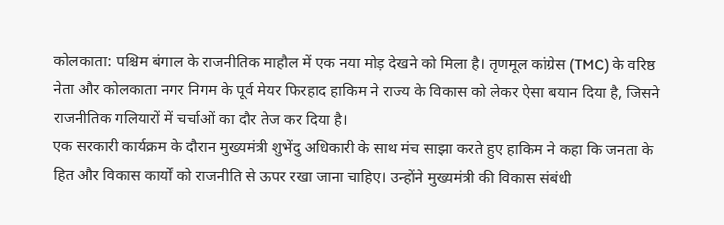कोलकाता: पश्चिम बंगाल के राजनीतिक माहौल में एक नया मोड़ देखने को मिला है। तृणमूल कांग्रेस (TMC) के वरिष्ठ नेता और कोलकाता नगर निगम के पूर्व मेयर फिरहाद हाकिम ने राज्य के विकास को लेकर ऐसा बयान दिया है, जिसने राजनीतिक गलियारों में चर्चाओं का दौर तेज कर दिया है।
एक सरकारी कार्यक्रम के दौरान मुख्यमंत्री शुभेंदु अधिकारी के साथ मंच साझा करते हुए हाकिम ने कहा कि जनता के हित और विकास कार्यों को राजनीति से ऊपर रखा जाना चाहिए। उन्होंने मुख्यमंत्री की विकास संबंधी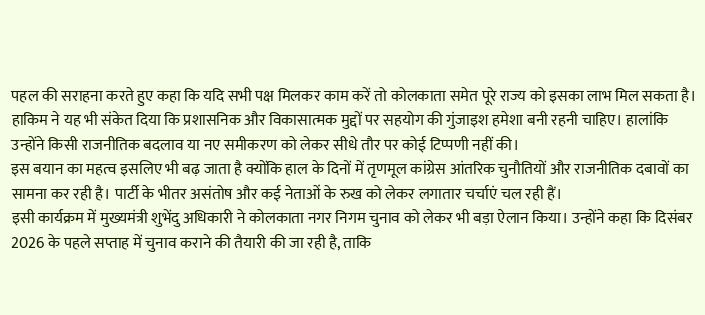पहल की सराहना करते हुए कहा कि यदि सभी पक्ष मिलकर काम करें तो कोलकाता समेत पूरे राज्य को इसका लाभ मिल सकता है।
हाकिम ने यह भी संकेत दिया कि प्रशासनिक और विकासात्मक मुद्दों पर सहयोग की गुंजाइश हमेशा बनी रहनी चाहिए। हालांकि उन्होंने किसी राजनीतिक बदलाव या नए समीकरण को लेकर सीधे तौर पर कोई टिप्पणी नहीं की।
इस बयान का महत्व इसलिए भी बढ़ जाता है क्योंकि हाल के दिनों में तृणमूल कांग्रेस आंतरिक चुनौतियों और राजनीतिक दबावों का सामना कर रही है। पार्टी के भीतर असंतोष और कई नेताओं के रुख को लेकर लगातार चर्चाएं चल रही हैं।
इसी कार्यक्रम में मुख्यमंत्री शुभेंदु अधिकारी ने कोलकाता नगर निगम चुनाव को लेकर भी बड़ा ऐलान किया। उन्होंने कहा कि दिसंबर 2026 के पहले सप्ताह में चुनाव कराने की तैयारी की जा रही है, ताकि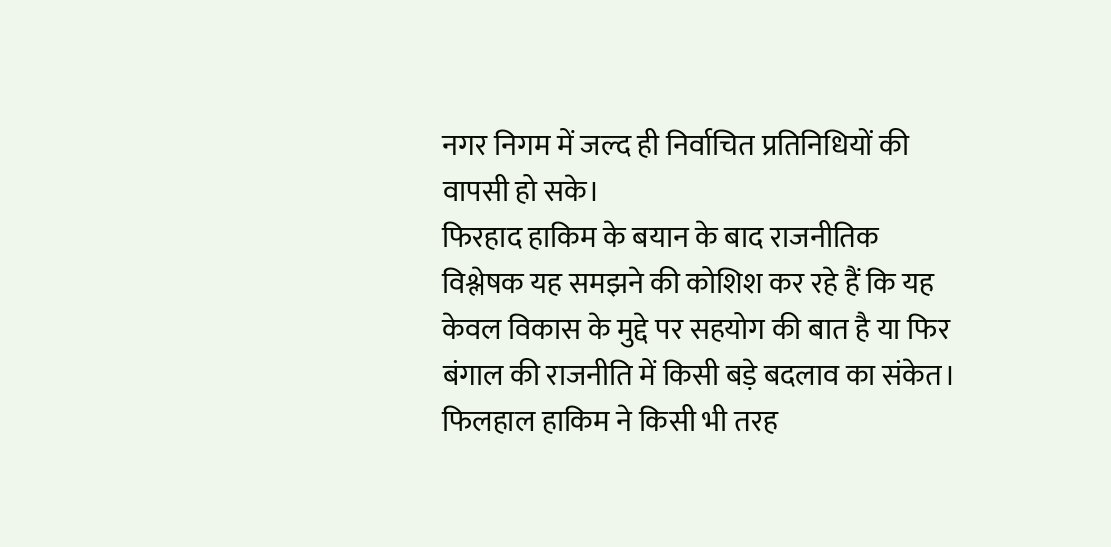नगर निगम में जल्द ही निर्वाचित प्रतिनिधियों की वापसी हो सके।
फिरहाद हाकिम के बयान के बाद राजनीतिक विश्लेषक यह समझने की कोशिश कर रहे हैं कि यह केवल विकास के मुद्दे पर सहयोग की बात है या फिर बंगाल की राजनीति में किसी बड़े बदलाव का संकेत। फिलहाल हाकिम ने किसी भी तरह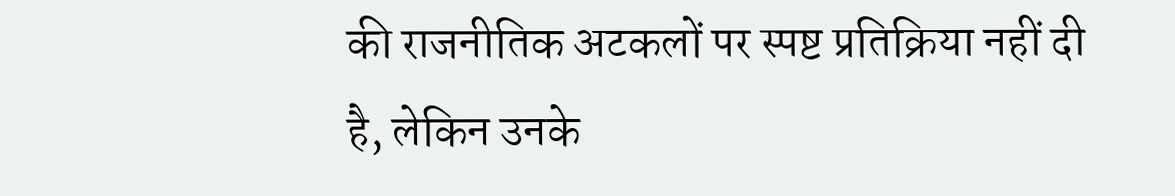की राजनीतिक अटकलों पर स्पष्ट प्रतिक्रिया नहीं दी है, लेकिन उनके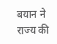बयान ने राज्य की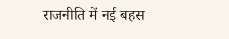राजनीति में नई बहस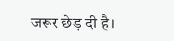जरूर छेड़ दी है।